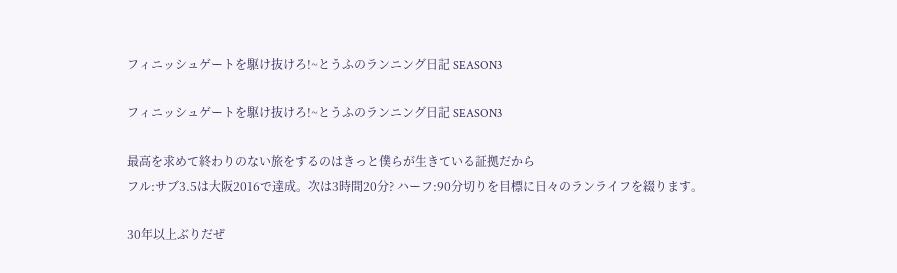フィニッシュゲートを駆け抜けろ!~とうふのランニング日記 SEASON3

フィニッシュゲートを駆け抜けろ!~とうふのランニング日記 SEASON3

最高を求めて終わりのない旅をするのはきっと僕らが生きている証拠だから
フル:サブ3.5は大阪2016で達成。次は3時間20分? ハーフ:90分切りを目標に日々のランライフを綴ります。

30年以上ぶりだぜ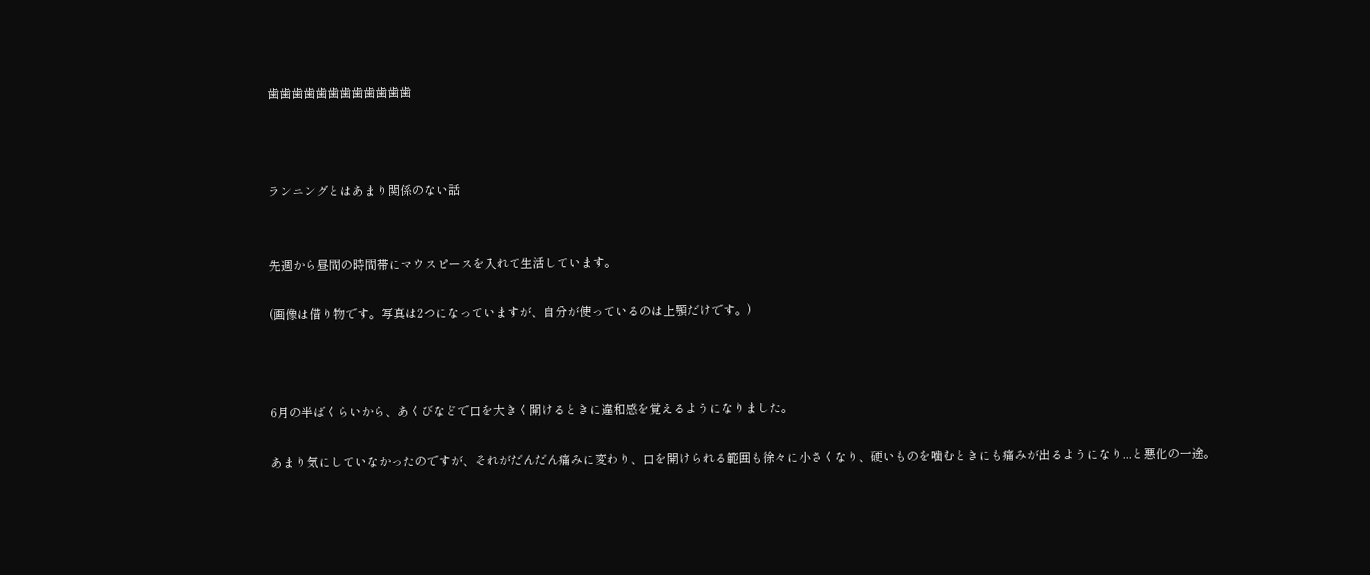歯歯歯歯歯歯歯歯歯歯歯歯



ランニングとはあまり関係のない話


先週から昼間の時間帯にマウスピースを入れて生活しています。

(画像は借り物です。写真は2つになっていますが、自分が使っているのは上顎だけです。)



6月の半ばくらいから、あくびなどで口を大きく開けるときに違和感を覚えるようになりました。

あまり気にしていなかったのですが、それがだんだん痛みに変わり、口を開けられる範囲も徐々に小さくなり、硬いものを噛むときにも痛みが出るようになり...と悪化の一途。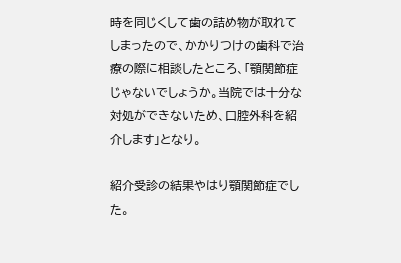時を同じくして歯の詰め物が取れてしまったので、かかりつけの歯科で治療の際に相談したところ、「顎関節症じゃないでしょうか。当院では十分な対処ができないため、口腔外科を紹介します」となり。

紹介受診の結果やはり顎関節症でした。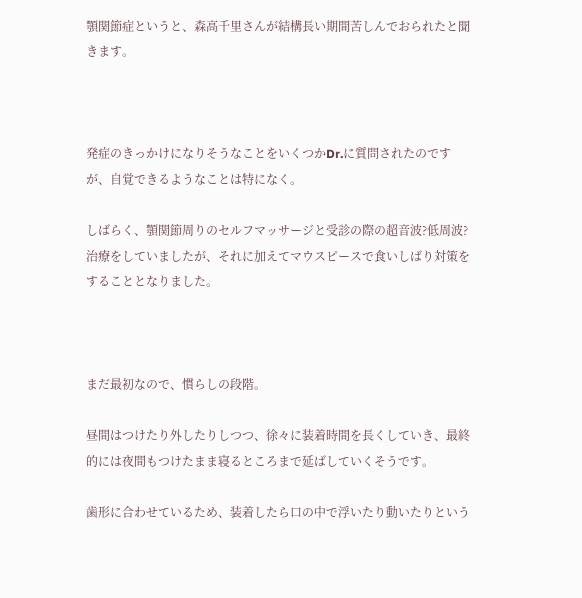顎関節症というと、森高千里さんが結構長い期間苦しんでおられたと聞きます。



発症のきっかけになりそうなことをいくつかDr.に質問されたのですが、自覚できるようなことは特になく。

しばらく、顎関節周りのセルフマッサージと受診の際の超音波?低周波?治療をしていましたが、それに加えてマウスピースで食いしばり対策をすることとなりました。



まだ最初なので、慣らしの段階。

昼間はつけたり外したりしつつ、徐々に装着時間を長くしていき、最終的には夜間もつけたまま寝るところまで延ばしていくそうです。

歯形に合わせているため、装着したら口の中で浮いたり動いたりという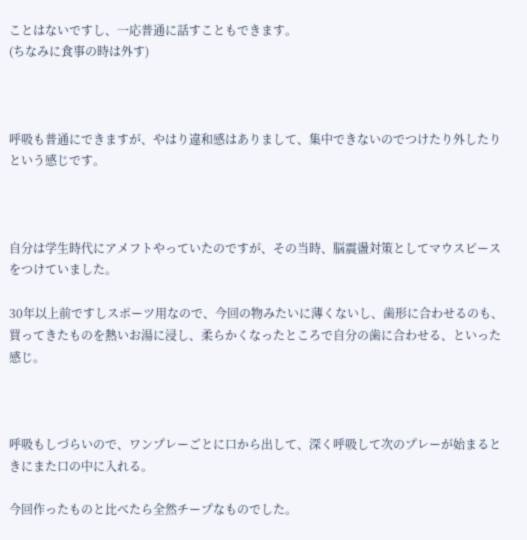ことはないですし、一応普通に話すこともできます。
(ちなみに食事の時は外す)



呼吸も普通にできますが、やはり違和感はありまして、集中できないのでつけたり外したりという感じです。



自分は学生時代にアメフトやっていたのですが、その当時、脳震盪対策としてマウスピースをつけていました。

30年以上前ですしスポーツ用なので、今回の物みたいに薄くないし、歯形に合わせるのも、買ってきたものを熱いお湯に浸し、柔らかくなったところで自分の歯に合わせる、といった感じ。



呼吸もしづらいので、ワンプレーごとに口から出して、深く呼吸して次のプレーが始まるときにまた口の中に入れる。

今回作ったものと比べたら全然チープなものでした。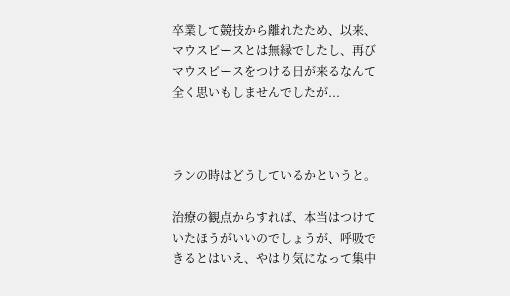卒業して競技から離れたため、以来、マウスピースとは無縁でしたし、再びマウスピースをつける日が来るなんて全く思いもしませんでしたが...



ランの時はどうしているかというと。

治療の観点からすれば、本当はつけていたほうがいいのでしょうが、呼吸できるとはいえ、やはり気になって集中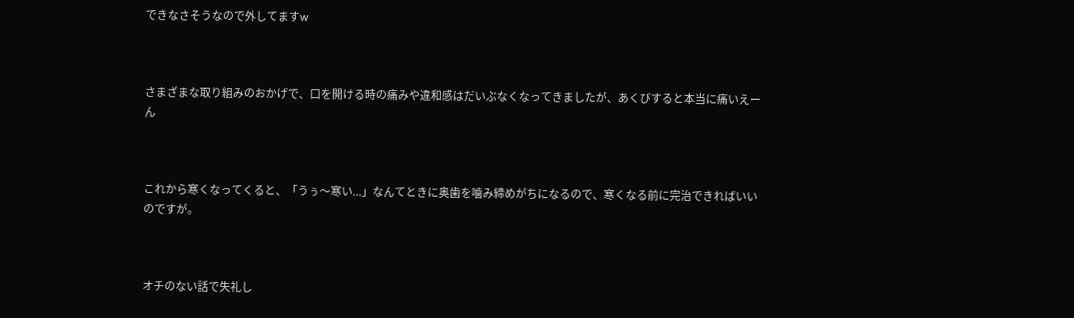できなさそうなので外してますw



さまざまな取り組みのおかげで、口を開ける時の痛みや違和感はだいぶなくなってきましたが、あくびすると本当に痛いえーん



これから寒くなってくると、「うぅ〜寒い...」なんてときに奥歯を噛み締めがちになるので、寒くなる前に完治できればいいのですが。



オチのない話で失礼し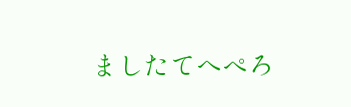ましたてへぺろ